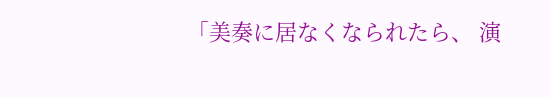「美奏に居なくなられたら、 演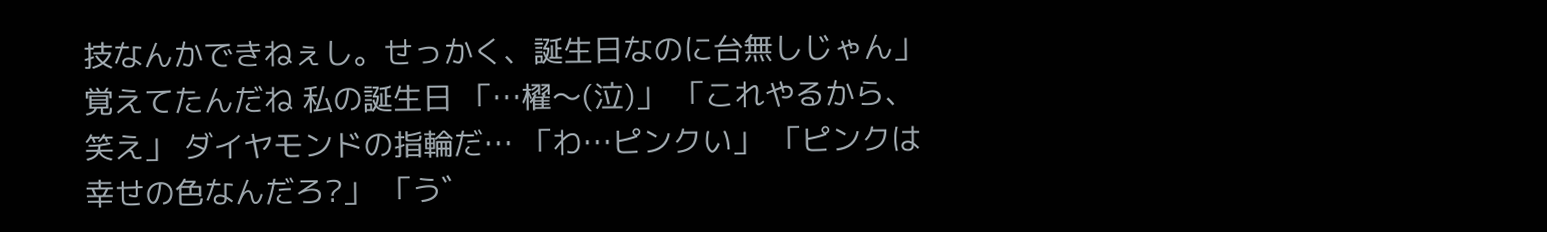技なんかできねぇし。せっかく、誕生日なのに台無しじゃん」 覚えてたんだね 私の誕生日 「…櫂〜(泣)」 「これやるから、笑え」 ダイヤモンドの指輪だ… 「わ…ピンクい」 「ピンクは幸せの色なんだろ?」 「う゛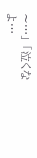〜…」 「泣くなよ…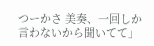つーかさ 美奏、一回しか言わないから聞いてて」